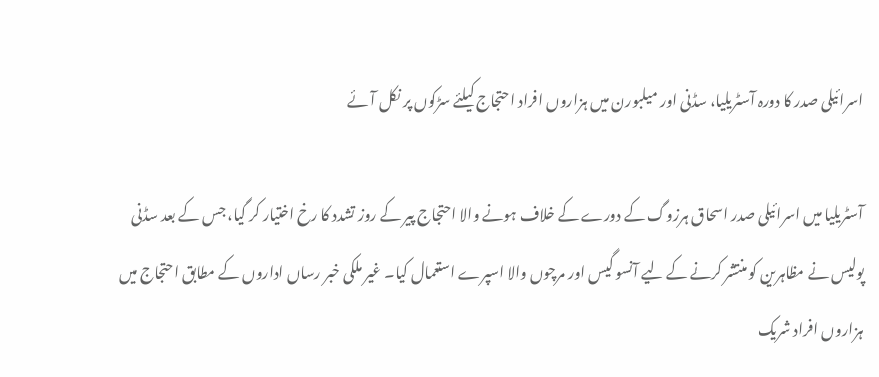اسرائیلی صدر کا دورہ آسٹریلیا، سڈنی اور میلبورن میں ہزاروں افراد احتجاج کیلئے سڑکوں پر نکل آئے

آسٹریلیا میں اسرائیلی صدر اسحاق ہرزوگ کے دورے کے خلاف ہونے والا احتجاج پیر کے روز تشدد کا رخ اختیار کر گیا، جس کے بعد سڈنی پولیس نے مظاہرین کو منتشر کرنے کے لیے آنسو گیس اور مرچوں والا اسپرے استعمال کیا۔ غیر ملکی خبر رساں اداروں کے مطابق احتجاج میں ہزاروں افراد شریک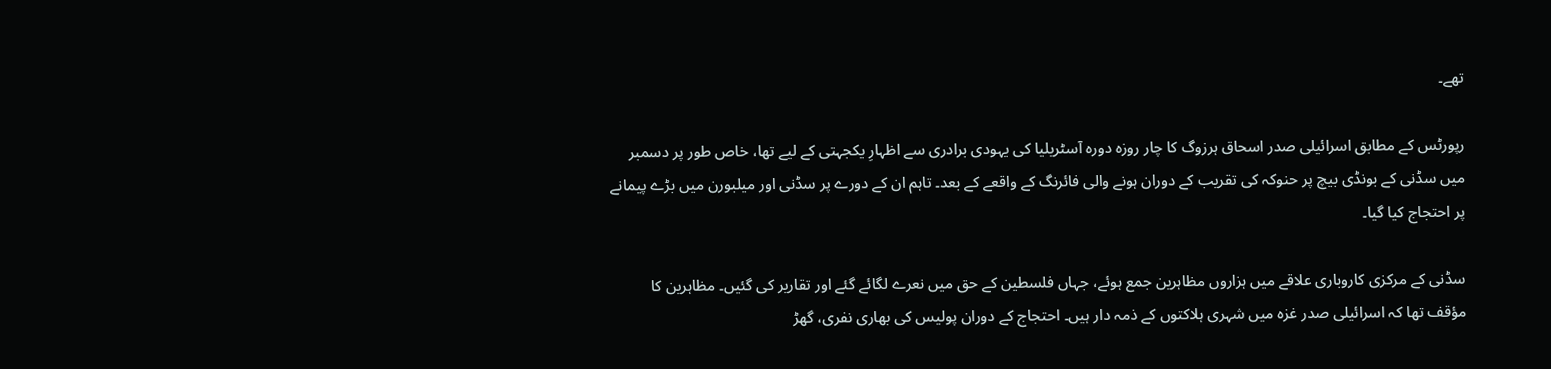تھے۔

رپورٹس کے مطابق اسرائیلی صدر اسحاق ہرزوگ کا چار روزہ دورہ آسٹریلیا کی یہودی برادری سے اظہارِ یکجہتی کے لیے تھا، خاص طور پر دسمبر میں سڈنی کے بونڈی بیچ پر حنوکہ کی تقریب کے دوران ہونے والی فائرنگ کے واقعے کے بعد۔ تاہم ان کے دورے پر سڈنی اور میلبورن میں بڑے پیمانے پر احتجاج کیا گیا۔

سڈنی کے مرکزی کاروباری علاقے میں ہزاروں مظاہرین جمع ہوئے، جہاں فلسطین کے حق میں نعرے لگائے گئے اور تقاریر کی گئیں۔ مظاہرین کا مؤقف تھا کہ اسرائیلی صدر غزہ میں شہری ہلاکتوں کے ذمہ دار ہیں۔ احتجاج کے دوران پولیس کی بھاری نفری، گھڑ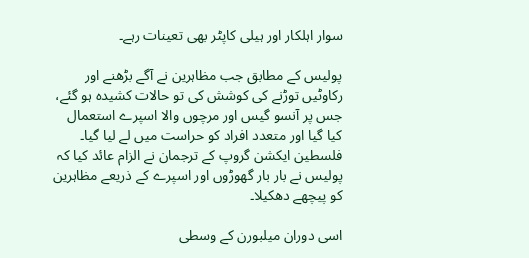سوار اہلکار اور ہیلی کاپٹر بھی تعینات رہے۔

پولیس کے مطابق جب مظاہرین نے آگے بڑھنے اور رکاوٹیں توڑنے کی کوشش کی تو حالات کشیدہ ہو گئے، جس پر آنسو گیس اور مرچوں والا اسپرے استعمال کیا گیا اور متعدد افراد کو حراست میں لے لیا گیا۔ فلسطین ایکشن گروپ کے ترجمان نے الزام عائد کیا کہ پولیس نے بار بار گھوڑوں اور اسپرے کے ذریعے مظاہرین کو پیچھے دھکیلا۔

اسی دوران میلبورن کے وسطی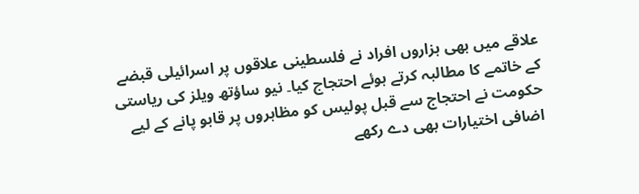علاقے میں بھی ہزاروں افراد نے فلسطینی علاقوں پر اسرائیلی قبضے کے خاتمے کا مطالبہ کرتے ہوئے احتجاج کیا۔ نیو ساؤتھ ویلز کی ریاستی حکومت نے احتجاج سے قبل پولیس کو مظاہروں پر قابو پانے کے لیے اضافی اختیارات بھی دے رکھے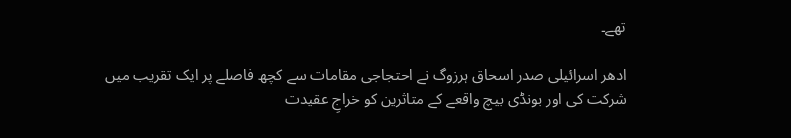تھے۔

ادھر اسرائیلی صدر اسحاق ہرزوگ نے احتجاجی مقامات سے کچھ فاصلے پر ایک تقریب میں شرکت کی اور بونڈی بیچ واقعے کے متاثرین کو خراجِ عقیدت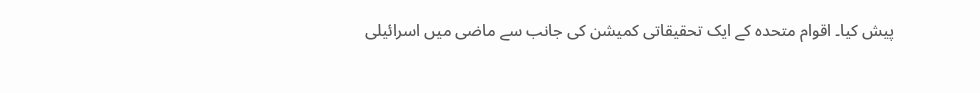پیش کیا۔ اقوام متحدہ کے ایک تحقیقاتی کمیشن کی جانب سے ماضی میں اسرائیلی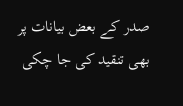صدر کے بعض بیانات پر بھی تنقید کی جا چکی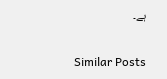ہے۔

Similar Posts